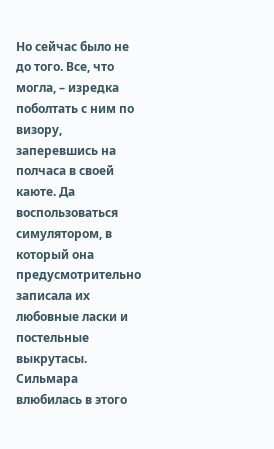Но сейчас было не до того. Все, что могла, – изредка поболтать с ним по визору, заперевшись на полчаса в своей каюте. Да воспользоваться симулятором, в который она предусмотрительно записала их любовные ласки и постельные выкрутасы.
Сильмара влюбилась в этого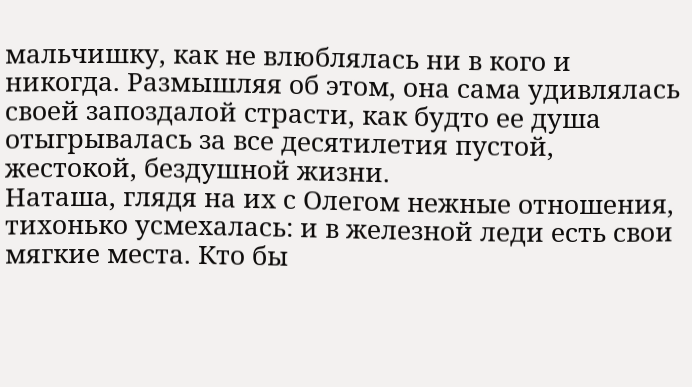мальчишку, как не влюблялась ни в кого и никогда. Размышляя об этом, она сама удивлялась своей запоздалой страсти, как будто ее душа отыгрывалась за все десятилетия пустой, жестокой, бездушной жизни.
Наташа, глядя на их с Олегом нежные отношения, тихонько усмехалась: и в железной леди есть свои мягкие места. Кто бы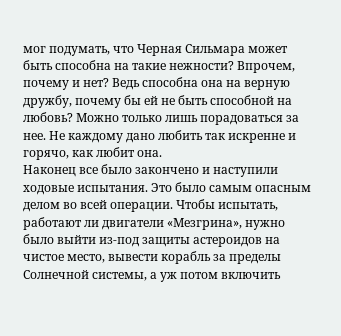мог подумать, что Черная Сильмара может быть способна на такие нежности? Впрочем, почему и нет? Ведь способна она на верную дружбу, почему бы ей не быть способной на любовь? Можно только лишь порадоваться за нее. Не каждому дано любить так искренне и горячо, как любит она.
Наконец все было закончено и наступили ходовые испытания. Это было самым опасным делом во всей операции. Чтобы испытать, работают ли двигатели «Мезгрина», нужно было выйти из-под защиты астероидов на чистое место, вывести корабль за пределы Солнечной системы, а уж потом включить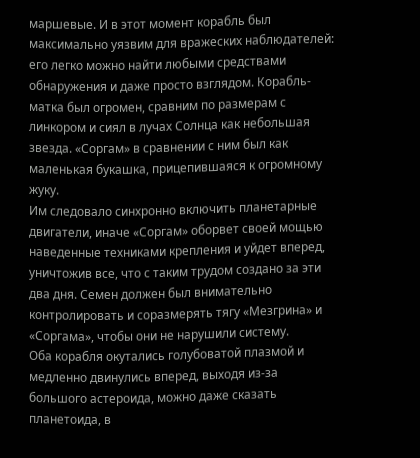маршевые. И в этот момент корабль был максимально уязвим для вражеских наблюдателей: его легко можно найти любыми средствами обнаружения и даже просто взглядом. Корабль-матка был огромен, сравним по размерам с линкором и сиял в лучах Солнца как небольшая звезда. «Соргам» в сравнении с ним был как маленькая букашка, прицепившаяся к огромному жуку.
Им следовало синхронно включить планетарные двигатели, иначе «Соргам» оборвет своей мощью наведенные техниками крепления и уйдет вперед, уничтожив все, что с таким трудом создано за эти два дня. Семен должен был внимательно контролировать и соразмерять тягу «Мезгрина» и «Соргама», чтобы они не нарушили систему.
Оба корабля окутались голубоватой плазмой и медленно двинулись вперед, выходя из-за большого астероида, можно даже сказать планетоида, в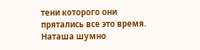тени которого они прятались все это время. Наташа шумно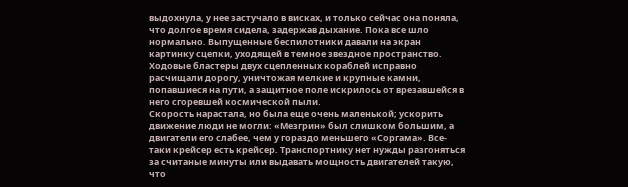выдохнула, у нее застучало в висках, и только сейчас она поняла, что долгое время сидела, задержав дыхание. Пока все шло нормально. Выпущенные беспилотники давали на экран картинку сцепки, уходящей в темное звездное пространство. Ходовые бластеры двух сцепленных кораблей исправно расчищали дорогу, уничтожая мелкие и крупные камни, попавшиеся на пути, а защитное поле искрилось от врезавшейся в него сгоревшей космической пыли.
Скорость нарастала, но была еще очень маленькой; ускорить движение люди не могли: «Мезгрин» был слишком большим, а двигатели его слабее, чем у гораздо меньшего «Соргама». Все-таки крейсер есть крейсер. Транспортнику нет нужды разгоняться за считаные минуты или выдавать мощность двигателей такую, что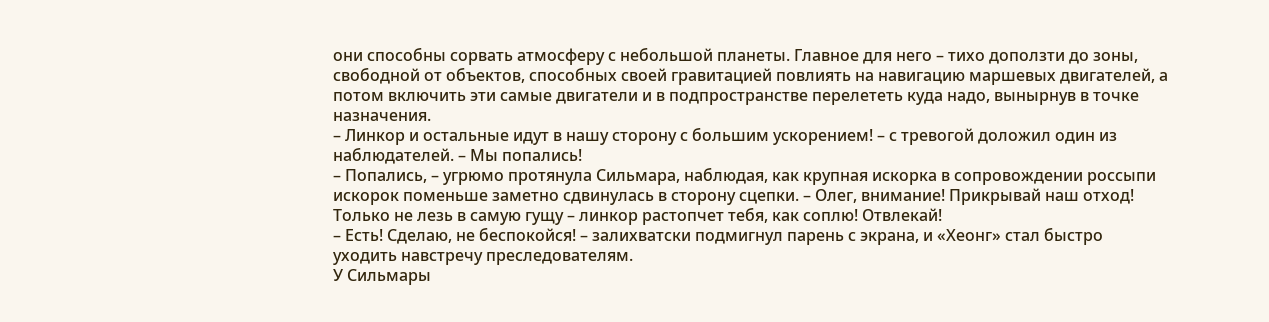они способны сорвать атмосферу с небольшой планеты. Главное для него – тихо доползти до зоны, свободной от объектов, способных своей гравитацией повлиять на навигацию маршевых двигателей, а потом включить эти самые двигатели и в подпространстве перелететь куда надо, вынырнув в точке назначения.
– Линкор и остальные идут в нашу сторону с большим ускорением! – с тревогой доложил один из наблюдателей. – Мы попались!
– Попались, – угрюмо протянула Сильмара, наблюдая, как крупная искорка в сопровождении россыпи искорок поменьше заметно сдвинулась в сторону сцепки. – Олег, внимание! Прикрывай наш отход! Только не лезь в самую гущу – линкор растопчет тебя, как соплю! Отвлекай!
– Есть! Сделаю, не беспокойся! – залихватски подмигнул парень с экрана, и «Хеонг» стал быстро уходить навстречу преследователям.
У Сильмары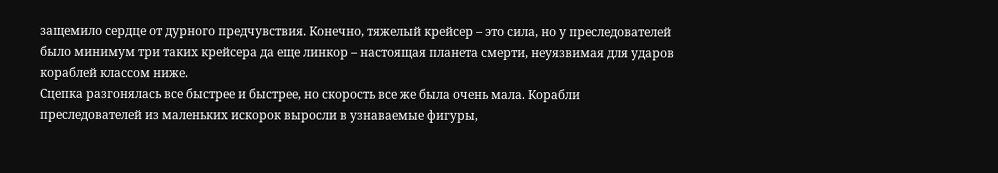защемило сердце от дурного предчувствия. Конечно, тяжелый крейсер – это сила, но у преследователей было минимум три таких крейсера да еще линкор – настоящая планета смерти, неуязвимая для ударов кораблей классом ниже.
Сцепка разгонялась все быстрее и быстрее, но скорость все же была очень мала. Корабли преследователей из маленьких искорок выросли в узнаваемые фигуры,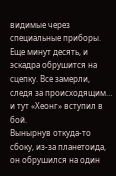видимые через специальные приборы.
Еще минут десять, и эскадра обрушится на сцепку. Все замерли, следя за происходящим… и тут «Хеонг» вступил в бой.
Вынырнув откуда-то сбоку, из-за планетоида, он обрушился на один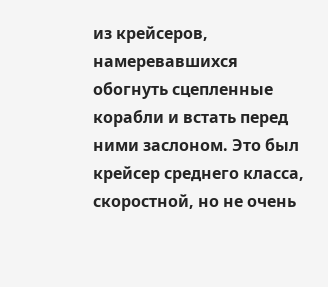из крейсеров, намеревавшихся обогнуть сцепленные корабли и встать перед ними заслоном. Это был крейсер среднего класса, скоростной, но не очень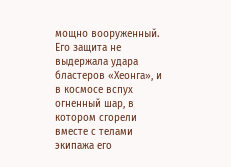мощно вооруженный. Его защита не выдержала удара бластеров «Хеонга», и в космосе вспух огненный шар, в котором сгорели вместе с телами экипажа его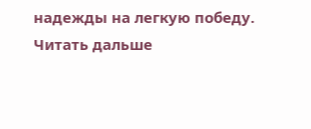надежды на легкую победу.
Читать дальше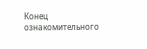Конец ознакомительного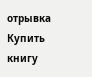отрывка
Купить книгу